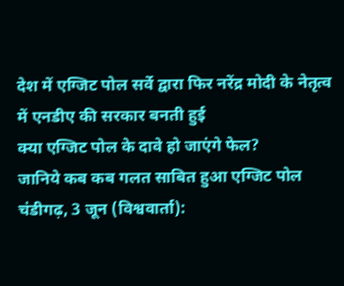देश में एग्जिट पोल सर्वे द्वारा फिर नरेंद्र मोदी के नेतृत्व में एनडीए की सरकार बनती हुई
क्या एग्जिट पोल के दावे हो जाएंगे फेल?
जानिये कब कब गलत साबित हुआ एग्जिट पोल
चंडीगढ़, 3 जून (विश्ववार्ता):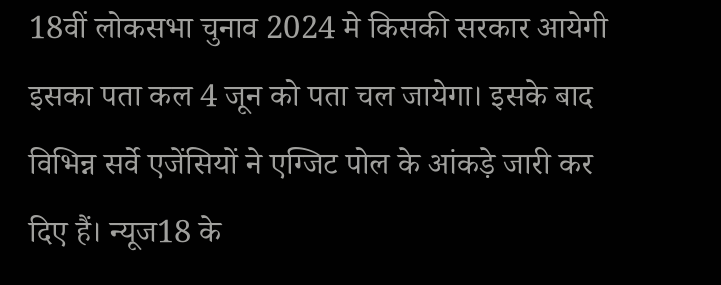18वीं लोकसभा चुनाव 2024 मे किसकी सरकार आयेगी इसका पता कल 4 जून को पता चल जायेगा। इसके बाद विभिन्न सर्वे एजेंसियों ने एग्जिट पोल के आंकड़े जारी कर दिए हैं। न्यूज18 के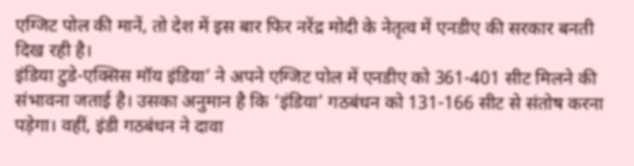एग्जिट पोल की मानें, तो देश में इस बार फिर नरेंद्र मोदी के नेतृत्व में एनडीए की सरकार बनती दिख रही है।
इंडिया टुडे-एक्सिस मॉय इंडिया’ ने अपने एग्जिट पोल में एनडीए को 361-401 सीट मिलने की संभावना जताई है। उसका अनुमान है कि ‘इंडिया’ गठबंधन को 131-166 सीट से संतोष करना पड़ेगा। वहीं, इंडी गठबंधन ने दावा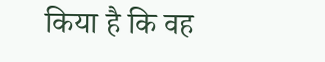किया है कि वह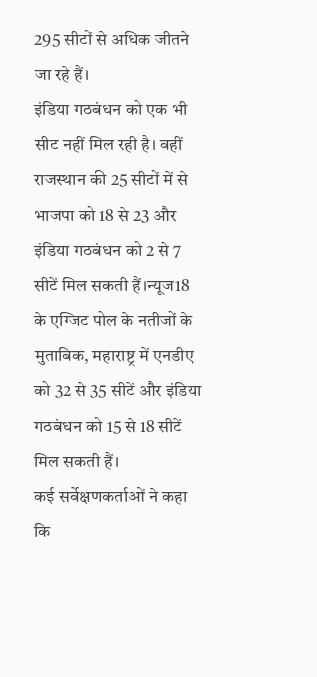295 सीटों से अधिक जीतने जा रहे हैं।
इंडिया गठबंधन को एक भी सीट नहीं मिल रही है। वहीं राजस्थान की 25 सीटों में से भाजपा को 18 से 23 और इंडिया गठबंधन को 2 से 7 सीटें मिल सकती हैं।न्यूज18 के एग्जिट पोल के नतीजों के मुताबिक, महाराष्ट्र में एनडीए को 32 से 35 सीटें और इंडिया गठबंधन को 15 से 18 सीटें मिल सकती हैं।
कई सर्वेक्षणकर्ताओं ने कहा कि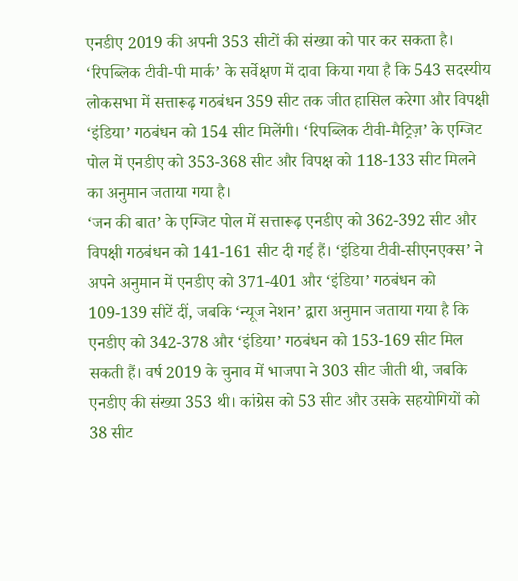एनडीए 2019 की अपनी 353 सीटों की संख्या को पार कर सकता है। ‘रिपब्लिक टीवी-पी मार्क’ के सर्वेक्षण में दावा किया गया है कि 543 सदस्यीय लोकसभा में सत्तारूढ़ गठबंधन 359 सीट तक जीत हासिल करेगा और विपक्षी ‘इंडिया’ गठबंधन को 154 सीट मिलेंगी। ‘रिपब्लिक टीवी-मैट्रिज़’ के एग्जिट पोल में एनडीए को 353-368 सीट और विपक्ष को 118-133 सीट मिलने का अनुमान जताया गया है।
‘जन की बात’ के एग्जिट पोल में सत्तारूढ़ एनडीए को 362-392 सीट और विपक्षी गठबंधन को 141-161 सीट दी गई हैं। ‘इंडिया टीवी-सीएनएक्स’ ने अपने अनुमान में एनडीए को 371-401 और ‘इंडिया’ गठबंधन को 109-139 सीटें दीं, जबकि ‘न्यूज नेशन’ द्वारा अनुमान जताया गया है कि एनडीए को 342-378 और ‘इंडिया’ गठबंधन को 153-169 सीट मिल सकती हैं। वर्ष 2019 के चुनाव में भाजपा ने 303 सीट जीती थी, जबकि एनडीए की संख्या 353 थी। कांग्रेस को 53 सीट और उसके सहयोगियों को 38 सीट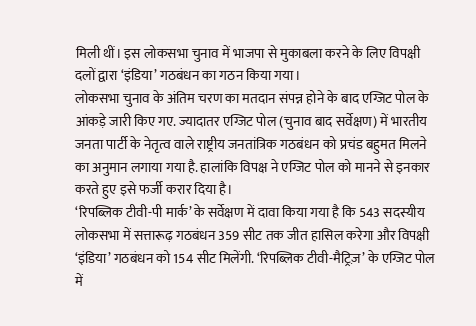मिली थीं। इस लोकसभा चुनाव में भाजपा से मुकाबला करने के लिए विपक्षी दलों द्वारा ‘इंडिया’ गठबंधन का गठन किया गया।
लोकसभा चुनाव के अंतिम चरण का मतदान संपन्न होने के बाद एग्जिट पोल के आंकड़े जारी किए गए. ज्यादातर एग्जिट पोल (चुनाव बाद सर्वेक्षण) में भारतीय जनता पार्टी के नेतृत्व वाले राष्ट्रीय जनतांत्रिक गठबंधन को प्रचंड बहुमत मिलने का अनुमान लगाया गया है. हालांकि विपक्ष ने एग्जिट पोल को मानने से इनकार करते हुए इसे फर्जी करार दिया है।
‘रिपब्लिक टीवी-पी मार्क’ के सर्वेक्षण में दावा किया गया है कि 543 सदस्यीय लोकसभा में सत्तारूढ़ गठबंधन 359 सीट तक जीत हासिल करेगा और विपक्षी ‘इंडिया’ गठबंधन को 154 सीट मिलेंगी. ‘रिपब्लिक टीवी-मैट्रिज़’ के एग्जिट पोल में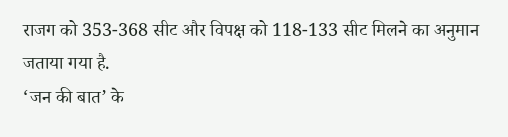राजग को 353-368 सीट और विपक्ष को 118-133 सीट मिलने का अनुमान जताया गया है.
‘जन की बात’ के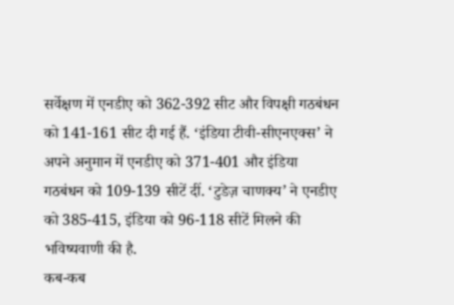सर्वेक्षण में एनडीए को 362-392 सीट और विपक्षी गठबंधन को 141-161 सीट दी गई हैं. ‘इंडिया टीवी-सीएनएक्स’ ने अपने अनुमान में एनडीए को 371-401 और इंडिया गठबंधन को 109-139 सीटें दीं. ‘टुडेज़ चाणक्य’ ने एनडीए को 385-415, इंडिया को 96-118 सीटें मिलने की भविष्यवाणी की है.
कब-कब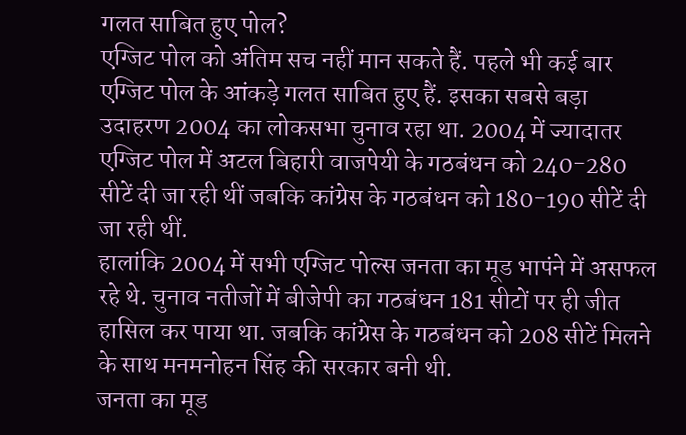गलत साबित हुए पोल?
एग्जिट पोल को अंतिम सच नहीं मान सकते हैं. पहले भी कई बार एग्जिट पोल के आंकड़े गलत साबित हुए हैं. इसका सबसे बड़ा उदाहरण 2004 का लोकसभा चुनाव रहा था. 2004 में ज्यादातर एग्जिट पोल में अटल बिहारी वाजपेयी के गठबंधन को 240-280 सीटें दी जा रही थीं जबकि कांग्रेस के गठबंधन को 180-190 सीटें दी जा रही थीं.
हालांकि 2004 में सभी एग्जिट पोल्स जनता का मूड भापंने में असफल रहे थे. चुनाव नतीजों में बीजेपी का गठबंधन 181 सीटों पर ही जीत हासिल कर पाया था. जबकि कांग्रेस के गठबंधन को 208 सीटें मिलने के साथ मनमनोहन सिंह की सरकार बनी थी.
जनता का मूड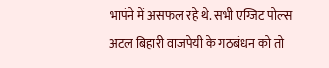भापंने में असफल रहे थे. सभी एग्जिट पोल्स अटल बिहारी वाजपेयी के गठबंधन को तो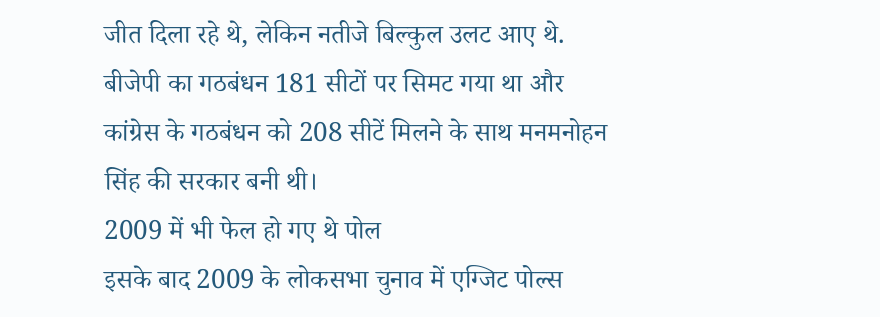जीत दिला रहे थे, लेकिन नतीजे बिल्कुल उलट आए थे. बीजेपी का गठबंधन 181 सीटों पर सिमट गया था और कांग्रेस के गठबंधन को 208 सीटें मिलने के साथ मनमनोहन सिंह की सरकार बनी थी।
2009 में भी फेल हो गए थे पोल
इसके बाद 2009 के लोकसभा चुनाव में एग्जिट पोल्स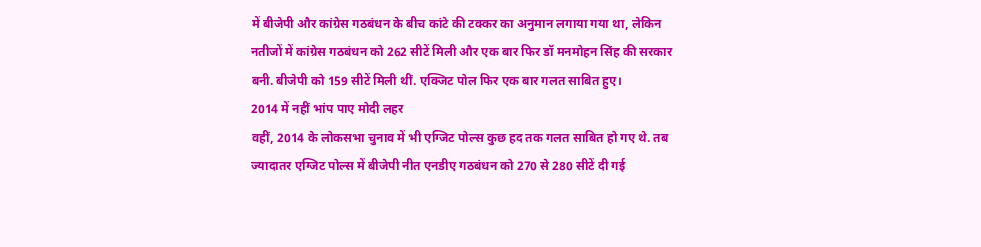में बीजेपी और कांग्रेस गठबंधन के बीच कांटे की टक्कर का अनुमान लगाया गया था, लेकिन नतीजों में कांग्रेस गठबंधन को 262 सीटें मिली और एक बार फिर डॉ मनमोहन सिंह की सरकार बनी. बीजेपी को 159 सीटें मिली थीं. एक्जिट पोल फिर एक बार गलत साबित हुए।
2014 में नहीं भांप पाए मोदी लहर
वहीं, 2014 के लोकसभा चुनाव में भी एग्जिट पोल्स कुछ हद तक गलत साबित हो गए थे. तब ज्यादातर एग्जिट पोल्स में बीजेपी नीत एनडीए गठबंधन को 270 से 280 सीटें दी गई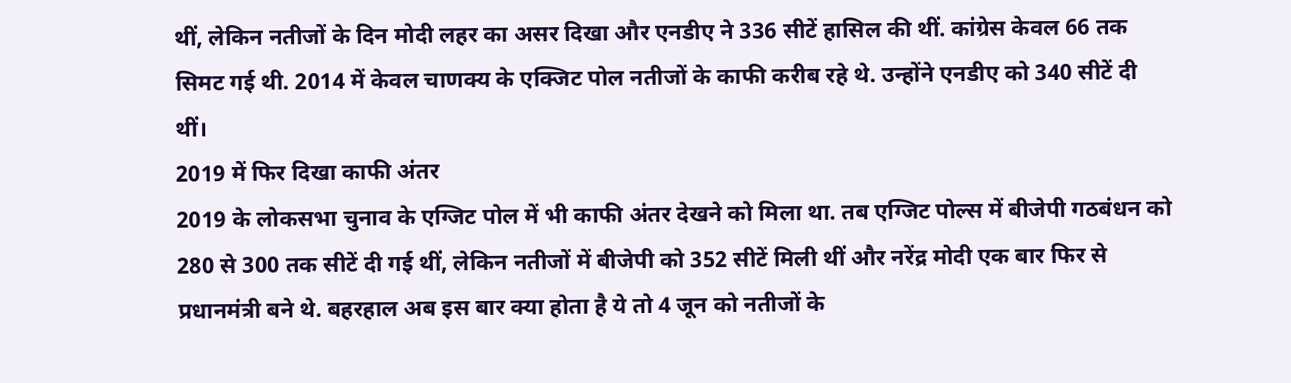थीं, लेकिन नतीजों के दिन मोदी लहर का असर दिखा और एनडीए ने 336 सीटें हासिल की थीं. कांग्रेस केवल 66 तक सिमट गई थी. 2014 में केवल चाणक्य के एक्जिट पोल नतीजों के काफी करीब रहे थे. उन्होंने एनडीए को 340 सीटें दी थीं।
2019 में फिर दिखा काफी अंतर
2019 के लोकसभा चुनाव के एग्जिट पोल में भी काफी अंतर देखने को मिला था. तब एग्जिट पोल्स में बीजेपी गठबंधन को 280 से 300 तक सीटें दी गई थीं, लेकिन नतीजों में बीजेपी को 352 सीटें मिली थीं और नरेंद्र मोदी एक बार फिर से प्रधानमंत्री बने थे. बहरहाल अब इस बार क्या होता है ये तो 4 जून को नतीजों के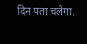दिन पता चलेगा.